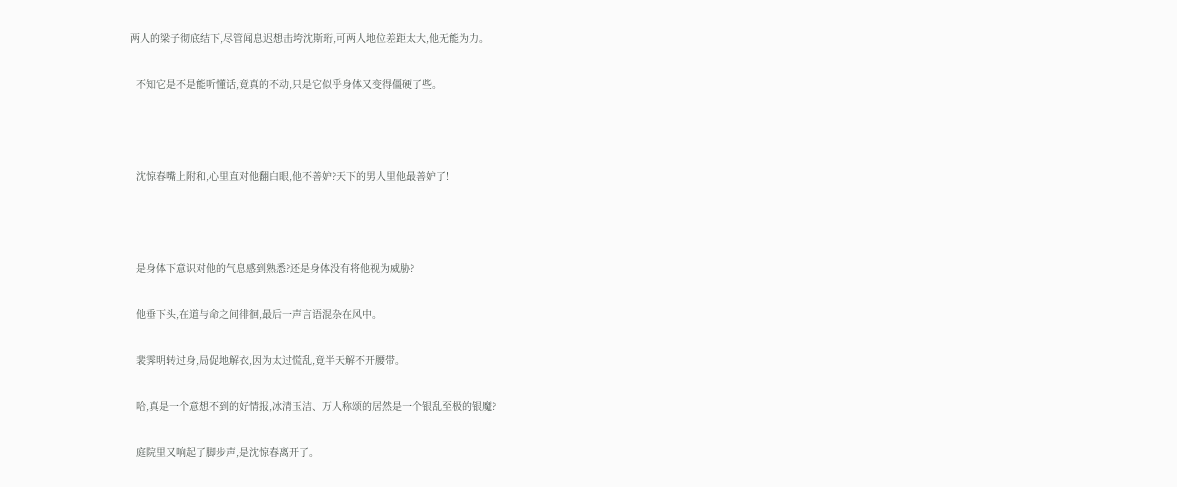两人的梁子彻底结下,尽管闻息迟想击垮沈斯珩,可两人地位差距太大,他无能为力。

  不知它是不是能听懂话,竟真的不动,只是它似乎身体又变得僵硬了些。



  沈惊春嘴上附和,心里直对他翻白眼,他不善妒?天下的男人里他最善妒了!



  是身体下意识对他的气息感到熟悉?还是身体没有将他视为威胁?

  他垂下头,在道与命之间徘徊,最后一声言语混杂在风中。

  裴霁明转过身,局促地解衣,因为太过慌乱,竟半天解不开腰带。

  哈,真是一个意想不到的好情报,冰清玉洁、万人称颂的居然是一个银乱至极的银魔?

  庭院里又响起了脚步声,是沈惊春离开了。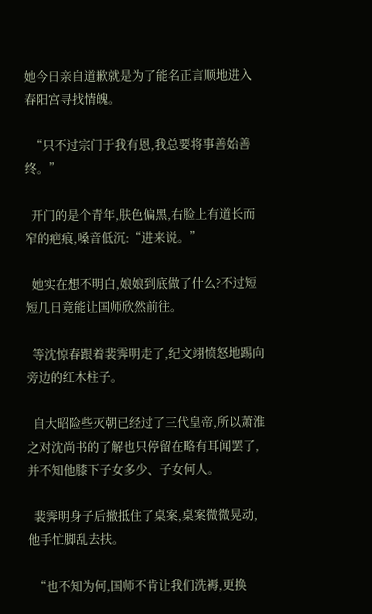她今日亲自道歉就是为了能名正言顺地进入春阳宫寻找情魄。

  “只不过宗门于我有恩,我总要将事善始善终。”

  开门的是个青年,肤色偏黑,右脸上有道长而窄的疤痕,嗓音低沉:“进来说。”

  她实在想不明白,娘娘到底做了什么?不过短短几日竟能让国师欣然前往。

  等沈惊春跟着裴霁明走了,纪文翊愤怒地踢向旁边的红木柱子。

  自大昭险些灭朝已经过了三代皇帝,所以萧淮之对沈尚书的了解也只停留在略有耳闻罢了,并不知他膝下子女多少、子女何人。

  裴霁明身子后撤抵住了桌案,桌案微微晃动,他手忙脚乱去扶。

  “也不知为何,国师不肯让我们洗褥,更换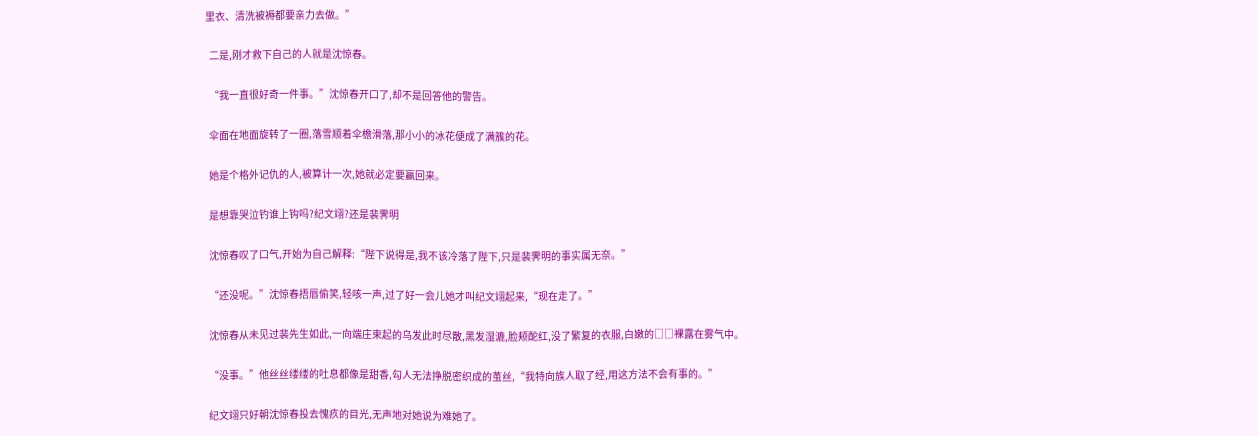里衣、清洗被褥都要亲力去做。”

  二是,刚才救下自己的人就是沈惊春。

  “我一直很好奇一件事。”沈惊春开口了,却不是回答他的警告。

  伞面在地面旋转了一圈,落雪顺着伞檐滑落,那小小的冰花便成了满簇的花。

  她是个格外记仇的人,被算计一次,她就必定要赢回来。

  是想靠哭泣钓谁上钩吗?纪文翊?还是裴霁明

  沈惊春叹了口气,开始为自己解释:“陛下说得是,我不该冷落了陛下,只是裴霁明的事实属无奈。”

  “还没呢。”沈惊春捂唇偷笑,轻咳一声,过了好一会儿她才叫纪文翊起来,“现在走了。”

  沈惊春从未见过裴先生如此,一向端庄束起的乌发此时尽散,黑发湿漉,脸颊酡红,没了繁复的衣服,白嫩的□□裸露在雾气中。

  “没事。”他丝丝缕缕的吐息都像是甜香,勾人无法挣脱密织成的茧丝,“我特向族人取了经,用这方法不会有事的。”

  纪文翊只好朝沈惊春投去愧疚的目光,无声地对她说为难她了。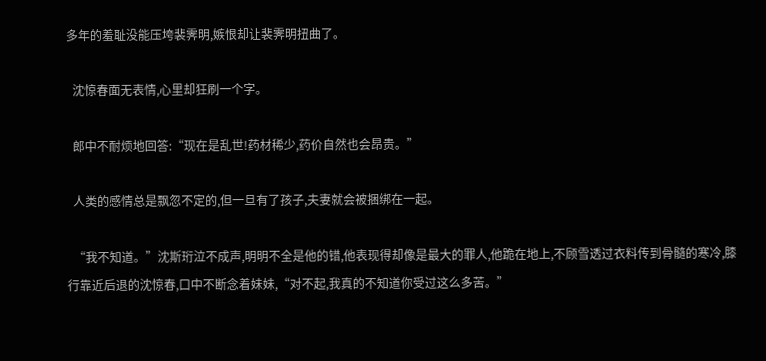多年的羞耻没能压垮裴霁明,嫉恨却让裴霁明扭曲了。

  沈惊春面无表情,心里却狂刷一个字。

  郎中不耐烦地回答:“现在是乱世!药材稀少,药价自然也会昂贵。”

  人类的感情总是飘忽不定的,但一旦有了孩子,夫妻就会被捆绑在一起。

  “我不知道。”沈斯珩泣不成声,明明不全是他的错,他表现得却像是最大的罪人,他跪在地上,不顾雪透过衣料传到骨髓的寒冷,膝行靠近后退的沈惊春,口中不断念着妹妹,“对不起,我真的不知道你受过这么多苦。”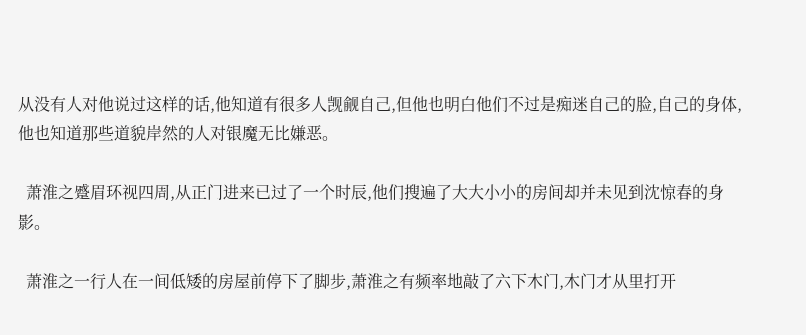从没有人对他说过这样的话,他知道有很多人觊觎自己,但他也明白他们不过是痴迷自己的脸,自己的身体,他也知道那些道貌岸然的人对银魔无比嫌恶。

  萧淮之蹙眉环视四周,从正门进来已过了一个时辰,他们搜遍了大大小小的房间却并未见到沈惊春的身影。

  萧淮之一行人在一间低矮的房屋前停下了脚步,萧淮之有频率地敲了六下木门,木门才从里打开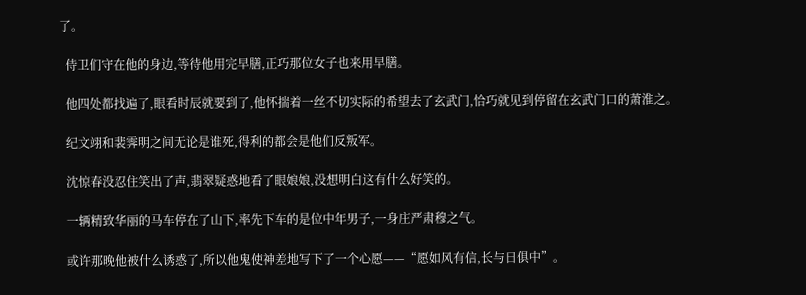了。

  侍卫们守在他的身边,等待他用完早膳,正巧那位女子也来用早膳。

  他四处都找遍了,眼看时辰就要到了,他怀揣着一丝不切实际的希望去了玄武门,恰巧就见到停留在玄武门口的萧淮之。

  纪文翊和裴霁明之间无论是谁死,得利的都会是他们反叛军。

  沈惊春没忍住笑出了声,翡翠疑惑地看了眼娘娘,没想明白这有什么好笑的。

  一辆精致华丽的马车停在了山下,率先下车的是位中年男子,一身庄严肃穆之气。

  或许那晚他被什么诱惑了,所以他鬼使神差地写下了一个心愿——“愿如风有信,长与日俱中”。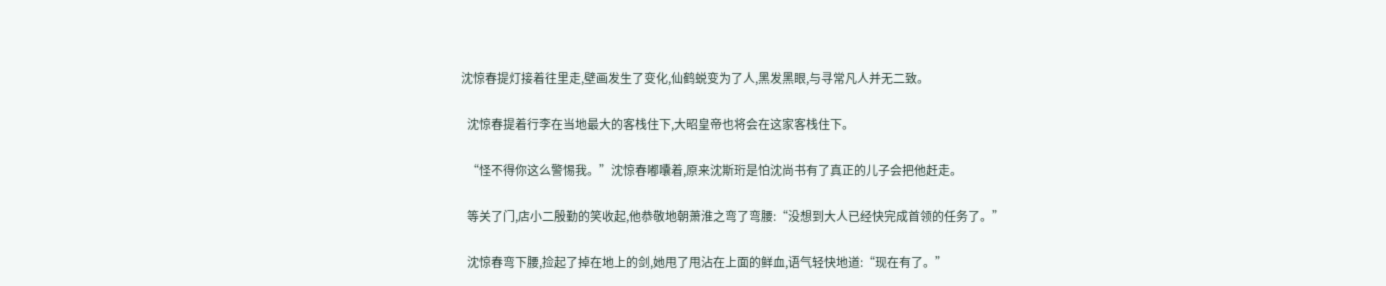沈惊春提灯接着往里走,壁画发生了变化,仙鹤蜕变为了人,黑发黑眼,与寻常凡人并无二致。

  沈惊春提着行李在当地最大的客栈住下,大昭皇帝也将会在这家客栈住下。

  “怪不得你这么警惕我。”沈惊春嘟囔着,原来沈斯珩是怕沈尚书有了真正的儿子会把他赶走。

  等关了门,店小二殷勤的笑收起,他恭敬地朝萧淮之弯了弯腰:“没想到大人已经快完成首领的任务了。”

  沈惊春弯下腰,捡起了掉在地上的剑,她甩了甩沾在上面的鲜血,语气轻快地道:“现在有了。”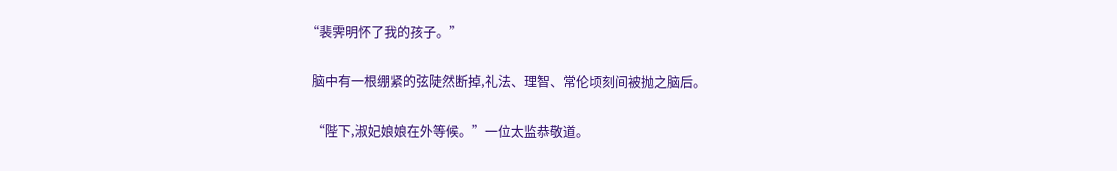“裴霁明怀了我的孩子。”

  脑中有一根绷紧的弦陡然断掉,礼法、理智、常伦顷刻间被抛之脑后。

  “陛下,淑妃娘娘在外等候。”一位太监恭敬道。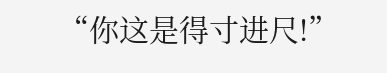“你这是得寸进尺!”